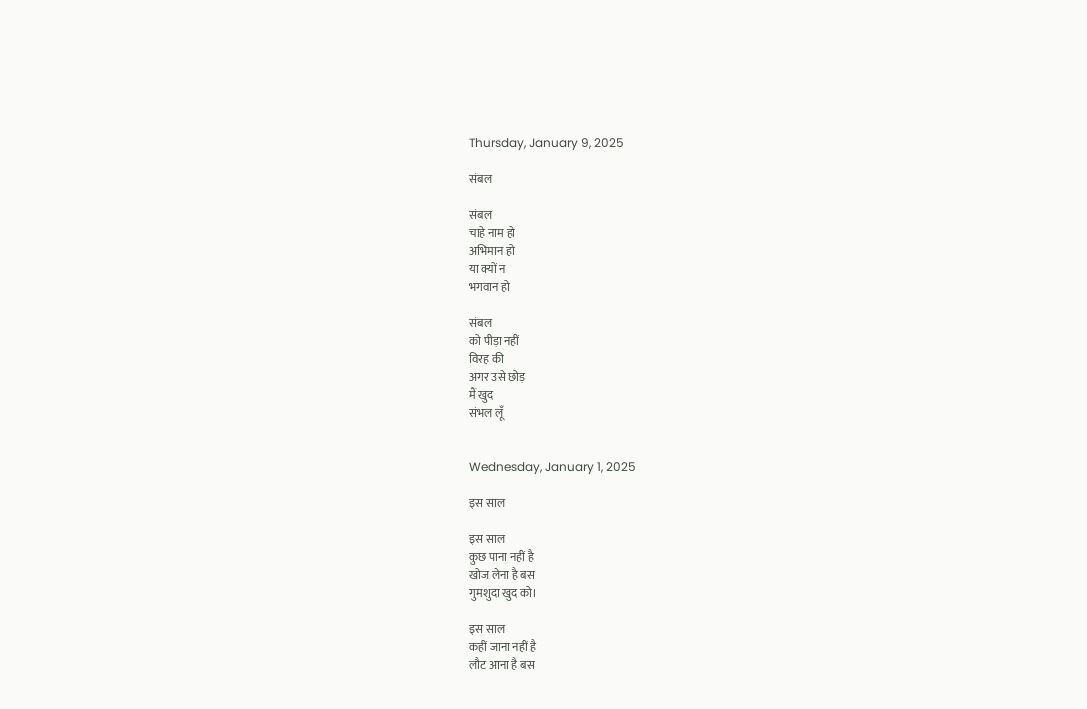Thursday, January 9, 2025

संबल

संबल
चाहे नाम हो
अभिमान हो
या क्यों न
भगवान हो

संबल
को पीड़ा नहीं
विरह की
अगर उसे छोड़
मैं खुद
संभल लूँ


Wednesday, January 1, 2025

इस साल

इस साल
कुछ पाना नहीं है
खोज लेना है बस
गुमशुदा खुद को।

इस साल
कहीं जाना नहीं है
लौट आना है बस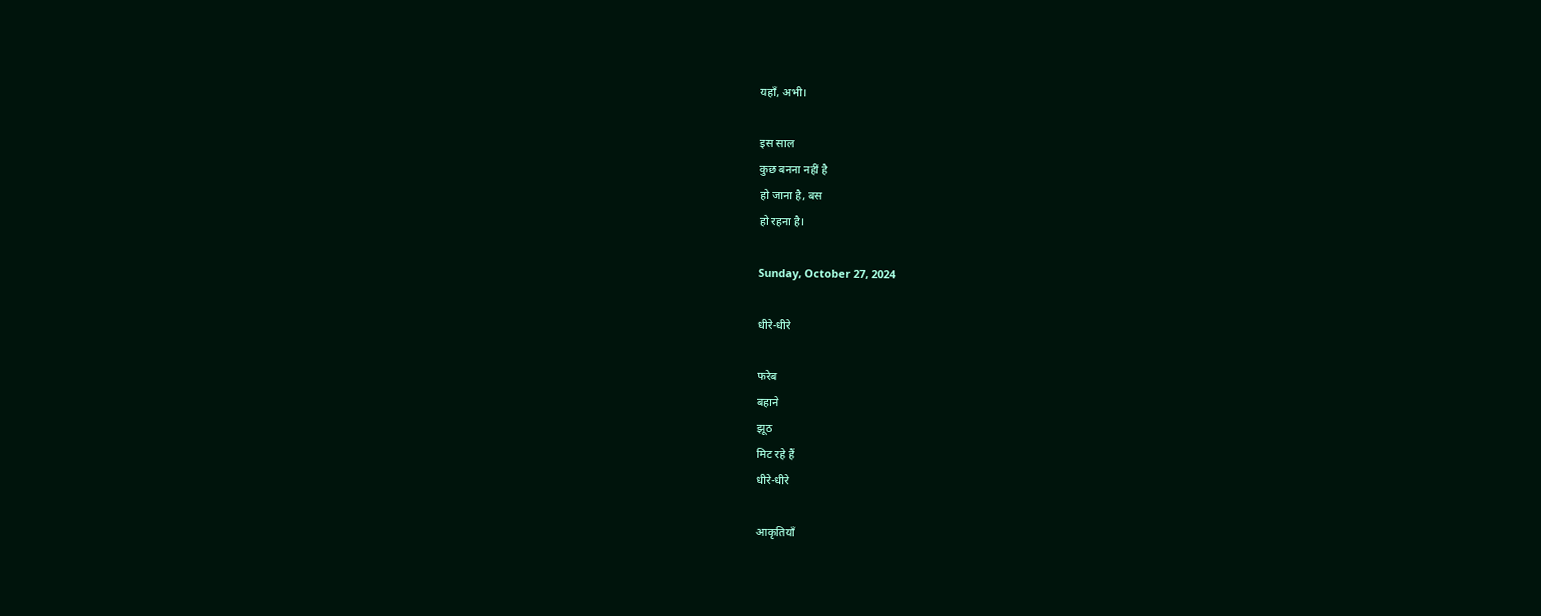यहाँ, अभी।

इस साल
कुछ बनना नहीं है
हो जाना है, बस
हो रहना‌ है।

Sunday, October 27, 2024

धीरे-धीरे

फरेब
बहाने
झूठ
मिट रहे हैं
धीरे-धीरे

आकृतियाँ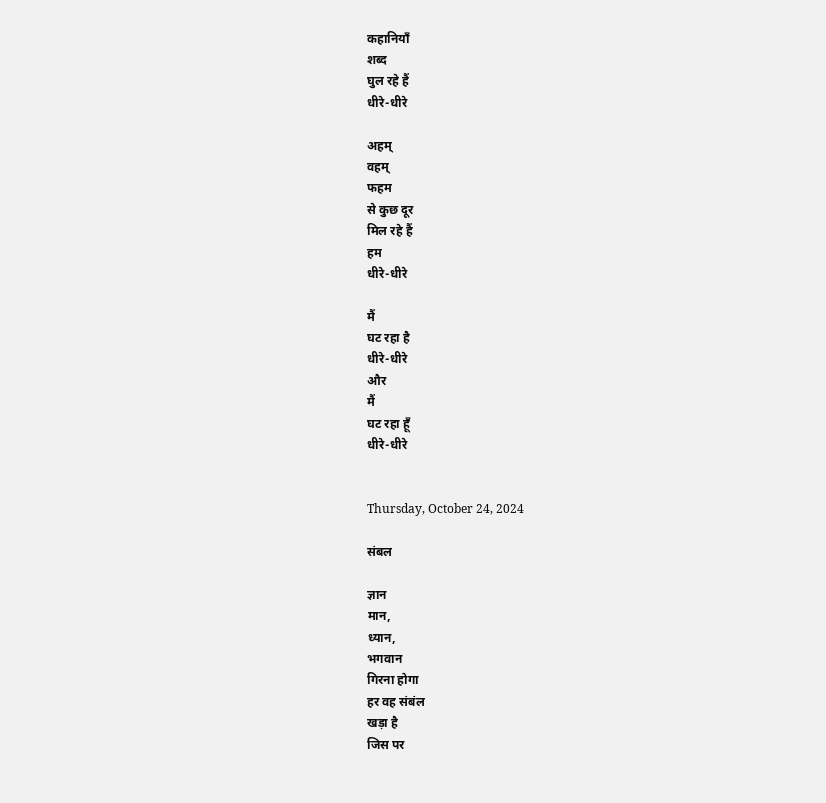कहानियाँ
शब्द
घुल रहे हैं
धीरे-धीरे

अहम्
वहम्
फहम
से कुछ दूर
मिल रहे हैं
हम
धीरे-धीरे

मैं
घट रहा है
धीरे-धीरे
और
मैं
घट रहा हूँ
धीरे-धीरे


Thursday, October 24, 2024

संबल

ज्ञान
मान,
ध्यान,
भगवान
गिरना होगा
हर वह संबंल
खड़ा है
जिस पर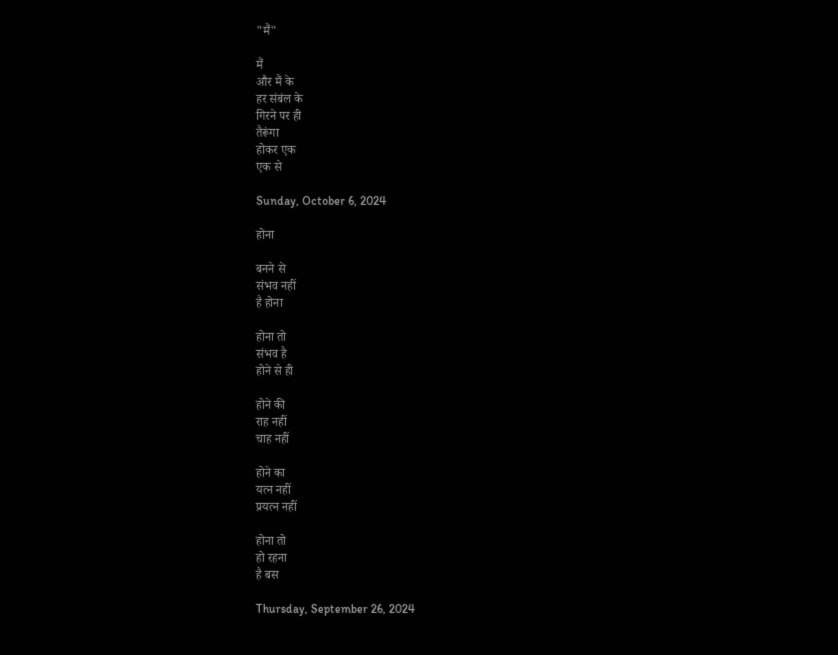"मैं"

मैं
और मैं के
हर संबंल के
गिरने पर ही
तैरूंगा
होकर एक
एक से

Sunday, October 6, 2024

होना

बनने से
संभव नहीं
है होना

होना तो
संभव है
होने से ही

होने की
राह नहीं
चाह नहीं

होने का
यत्न नहीं
प्रयत्न नहीं

होना तो
हो रहना
है बस

Thursday, September 26, 2024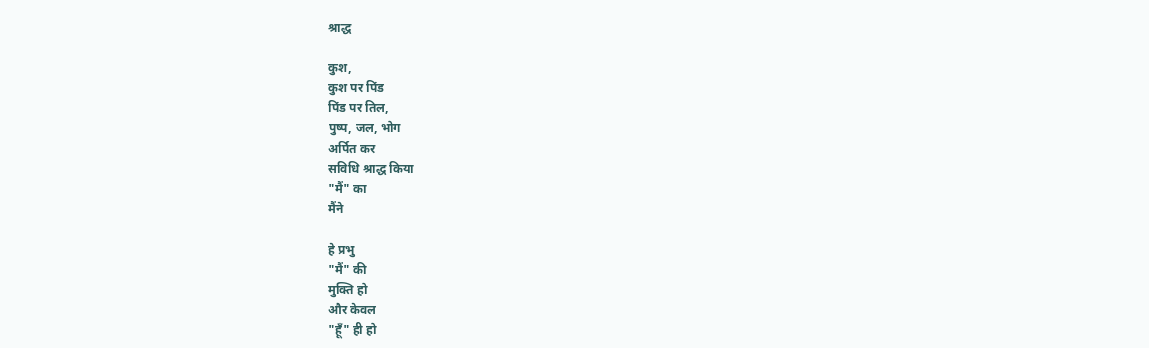श्राद्ध

कुश,
कुश पर पिंड
पिंड पर तिल,
पुष्प, जल, भोग
अर्पित कर
सविधि श्राद्ध किया
"मैं" का
मैंने

हे प्रभु
"मैं" की
मुक्ति हो
और केवल
"हूँ" ही हो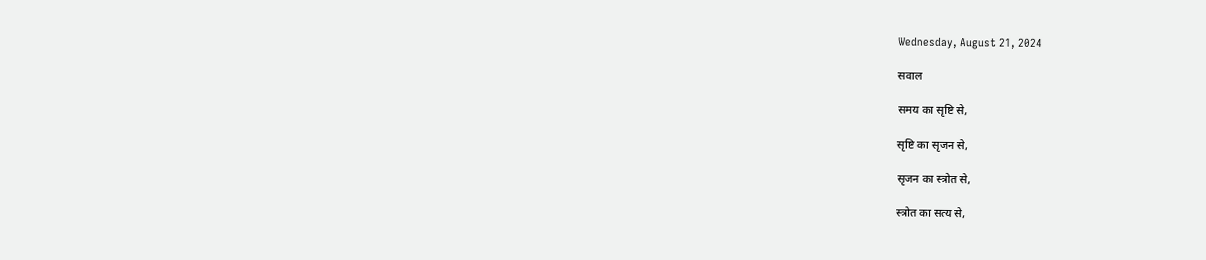Wednesday, August 21, 2024

सवाल

समय का सृष्टि से,

सृष्टि का सृजन से,

सृजन का स्त्रोत से,

स्त्रोत का सत्य से,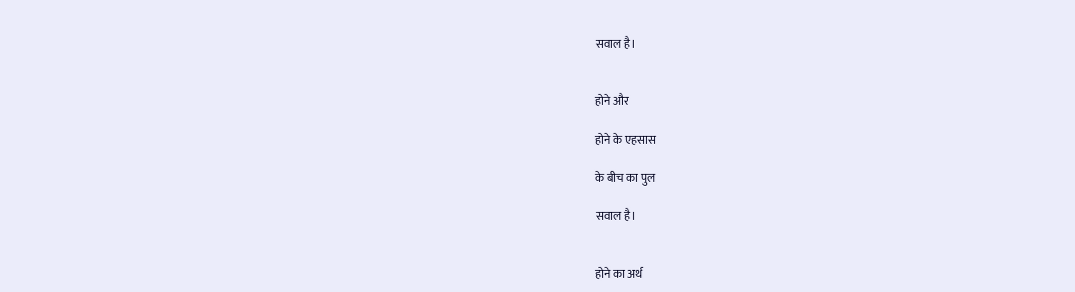सवाल है।


होने और

होने के एहसास

के बीच का पुल

सवाल है।


होने का अर्थ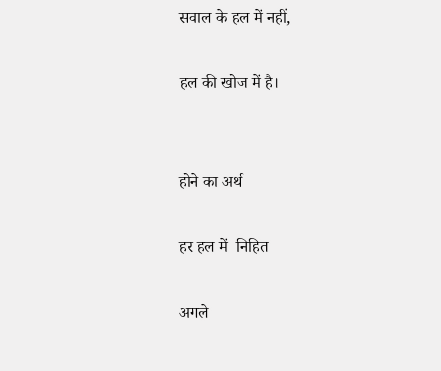सवाल के हल में नहीं,

हल की खोज में है।


होने का अर्थ

हर हल में  निहित

अगले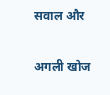सवाल और

अगली खोज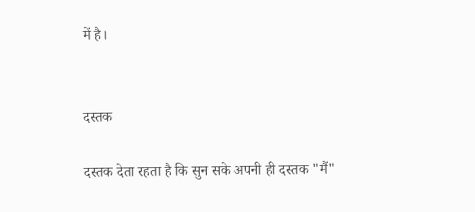में है।


दस्तक

दस्तक देता रहता है कि सुन सके अपनी ही दस्तक "मैं"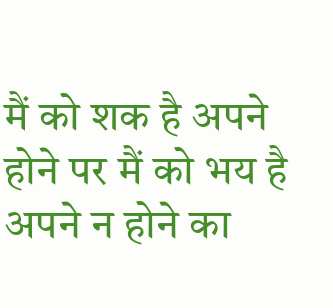मैं को शक है अपने होने पर मैं को भय है अपने न होने का